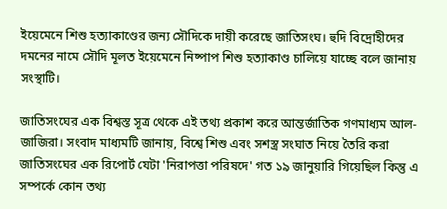ইয়েমেনে শিশু হত্যাকাণ্ডের জন্য সৌদিকে দায়ী করেছে জাতিসংঘ। হুদি বিদ্রোহীদের দমনের নামে সৌদি মূলত ইয়েমেনে নিষ্পাপ শিশু হত্যাকাণ্ড চালিয়ে যাচ্ছে বলে জানায় সংস্থাটি।

জাতিসংঘের এক বিশ্বস্ত সূত্র থেকে এই তথ্য প্রকাশ করে আন্তর্জাতিক গণমাধ্যম আল-জাজিরা। সংবাদ মাধ্যমটি জানায়, বিশ্বে শিশু এবং সশস্ত্র সংঘাত নিয়ে তৈরি করা জাতিসংঘের এক রিপোর্ট যেটা 'নিরাপত্তা পরিষদে' গত ১৯ জানুয়ারি গিয়েছিল কিন্তু এ সম্পর্কে কোন তথ্য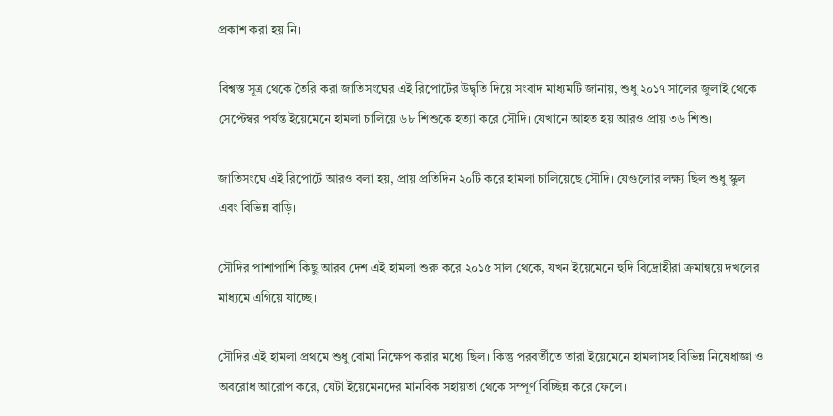প্রকাশ করা হয় নি।

বিশ্বস্ত সূত্র থেকে তৈরি করা জাতিসংঘের এই রিপোর্টের উদ্বৃতি দিয়ে সংবাদ মাধ্যমটি জানায়, শুধু ২০১৭ সালের জুলাই থেকে সেপ্টেম্বর পর্যন্ত ইয়েমেনে হামলা চালিয়ে ৬৮ শিশুকে হত্যা করে সৌদি। যেখানে আহত হয় আরও প্রায় ৩৬ শিশু।

জাতিসংঘে এই রিপোর্টে আরও বলা হয়, প্রায় প্রতিদিন ২০টি করে হামলা চালিয়েছে সৌদি। যেগুলোর লক্ষ্য ছিল শুধু স্কুল এবং বিভিন্ন বাড়ি।

সৌদির পাশাপাশি কিছু আরব দেশ এই হামলা শুরু করে ২০১৫ সাল থেকে, যখন ইয়েমেনে হুদি বিদ্রোহীরা ক্রমান্বয়ে দখলের মাধ্যমে এগিয়ে যাচ্ছে।

সৌদির এই হামলা প্রথমে শুধু বোমা নিক্ষেপ করার মধ্যে ছিল। কিন্তু পরবর্তীতে তারা ইয়েমেনে হামলাসহ বিভিন্ন নিষেধাজ্ঞা ও অবরোধ আরোপ করে, যেটা ইয়েমেনদের মানবিক সহায়তা থেকে সম্পূর্ণ বিচ্ছিন্ন করে ফেলে।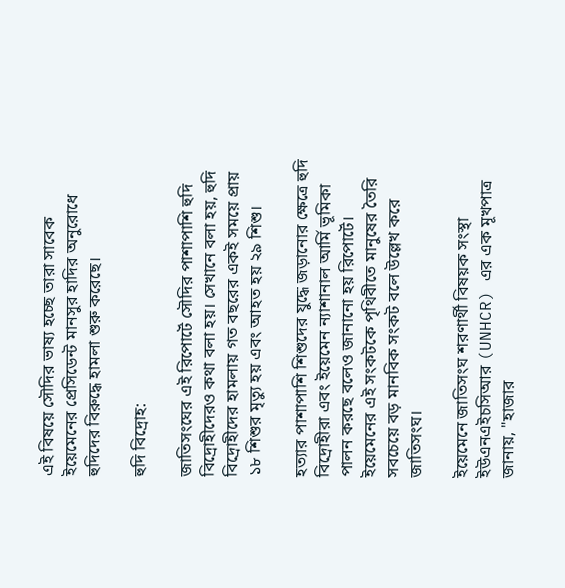এই বিষয়ে সৌদির ভাষ্য হচ্ছে তারা সাবেক ইয়েমেনের প্রেসিডেন্ট মানসুর হাদির অনুরোধে হুদিদের বিরুদ্ধে হামলা শুরু করেছে।

হুদি বিদ্রোহ:

জাতিসংঘের এই রিপোর্টে সৌদির পাশাপাশি হুদি বিদ্রোহীদেরও কথা বলা হয়। সেখানে বলা হয়, হুদি বিদ্রোহীদের হামলায় গত বছরের একই সময়ে প্রায় ১৮ শিশুর মৃত্যু হয় এবং আহত হয় ২৯ শিশু।

হত্যার পাশাপাশি শিশুদের যুদ্ধে জড়ানোর ক্ষেত্রে হুদি বিদ্রোহীরা এবং ইয়েমেন ন্যাশানাল আর্মি ভূমিকা পালন করছে বলেও জানানো হয় রিপোর্টে। ইয়েমেনের এই সংকটকে পৃথিবীতে মানুষের তৈরি সবচেয়ে বড় মানবিক সংকট বলে উল্লেখ করে জাতিসংঘ।

ইয়েমেনে জাতিসংঘ শরণার্থী বিষয়ক সংস্থা ইউএনএইচসিআর (UNHCR) এর এক মূখপাত্র জানায়, "হাজার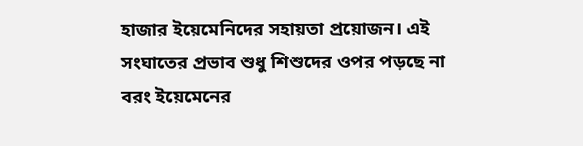হাজার ইয়েমেনিদের সহায়তা প্রয়োজন। এই সংঘাতের প্রভাব শুধু শিশুদের ওপর পড়ছে না বরং ইয়েমেনের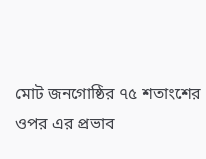মোট জনগোষ্ঠির ৭৫ শতাংশের ওপর এর প্রভাব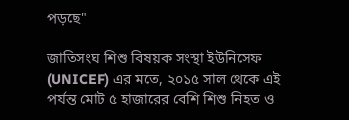পড়ছে"

জাতিসংঘ শিশু বিষয়ক সংস্থা ইউনিসেফ (UNICEF) এর মতে, ২০১৫ সাল থেকে এই পর্যন্ত মোট ৫ হাজারের বেশি শিশু নিহত ও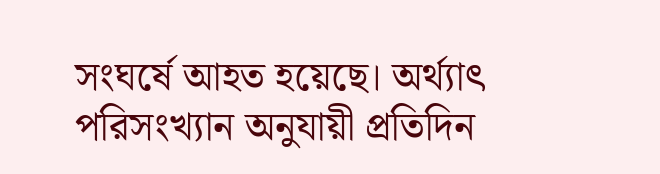সংঘর্ষে আহত হয়েছে। অর্থ্যাৎ পরিসংখ্যান অনুযায়ী প্রতিদিন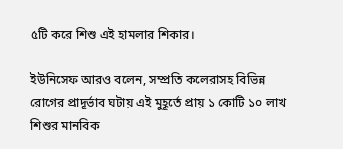৫টি করে শিশু এই হামলার শিকার।

ইউনিসেফ আরও বলেন, সম্প্রতি কলেরাসহ বিভিন্ন রোগের প্রাদূর্ভাব ঘটায় এই মুহূর্তে প্রায় ১ কোটি ১০ লাখ শিশুর মানবিক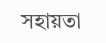সহায়তা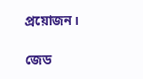প্রয়োজন।

জেড